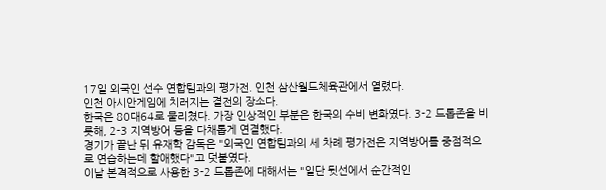17일 외국인 선수 연합팀과의 평가전. 인천 삼산월드체육관에서 열렸다.
인천 아시안게임에 치러지는 결전의 장소다.
한국은 80대64로 물리쳤다. 가장 인상적인 부분은 한국의 수비 변화였다. 3-2 드롭존을 비롯해, 2-3 지역방어 등을 다채롭게 연결했다.
경기가 끝난 뒤 유재학 감독은 "외국인 연합팀과의 세 차례 평가전은 지역방어를 중점적으로 연습하는데 할애했다"고 덧붙였다.
이날 본격적으로 사용한 3-2 드롭존에 대해서는 "일단 뒷선에서 순간적인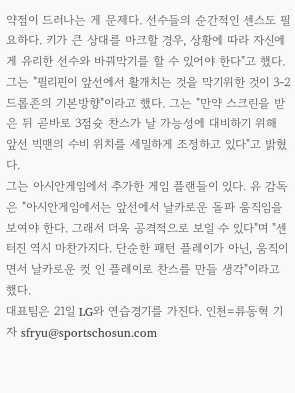약점이 드러나는 게 문제다. 선수들의 순간적인 센스도 필요하다. 키가 큰 상대를 마크할 경우, 상황에 따라 자신에게 유리한 선수와 바꿔막기를 할 수 있어야 한다"고 했다.
그는 "필리핀이 앞선에서 활개치는 것을 막기위한 것이 3-2 드롭존의 기본방향"이라고 했다. 그는 "만약 스크린을 받은 뒤 곧바로 3점슛 찬스가 날 가능성에 대비하기 위해 앞선 빅맨의 수비 위치를 세밀하게 조정하고 있다"고 밝혔다.
그는 아시안게임에서 추가한 게임 플랜들이 있다. 유 감독은 "아시안게임에서는 앞선에서 날카로운 돌파 움직임을 보여야 한다. 그래서 더욱 공격적으로 보일 수 있다"며 "센터진 역시 마찬가지다. 단순한 패턴 플레이가 아닌, 움직이면서 날카로운 컷 인 플레이로 찬스를 만들 생각"이라고 했다.
대표팀은 21일 LG와 연습경기를 가진다. 인천=류동혁 기자 sfryu@sportschosun.com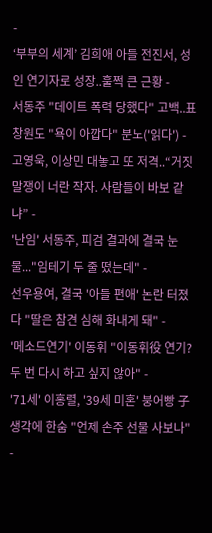-
‘부부의 세계’ 김희애 아들 전진서, 성인 연기자로 성장..훌쩍 큰 근황 -
서동주 "데이트 폭력 당했다" 고백..표창원도 "욕이 아깝다" 분노('읽다') -
고영욱, 이상민 대놓고 또 저격..“거짓말쟁이 너란 작자. 사람들이 바보 같냐” -
'난임' 서동주, 피검 결과에 결국 눈물..."임테기 두 줄 떴는데" -
선우용여, 결국 '아들 편애' 논란 터졌다 "딸은 참견 심해 화내게 돼" -
'메소드연기' 이동휘 "이동휘役 연기? 두 번 다시 하고 싶지 않아" -
'71세' 이홍렬, '39세 미혼' 붕어빵 子 생각에 한숨 "언제 손주 선물 사보나" -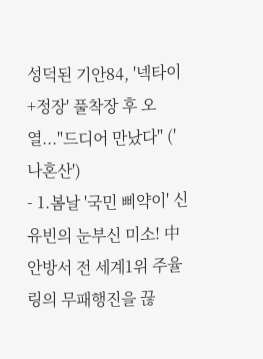성덕된 기안84, '넥타이+정장' 풀착장 후 오열..."드디어 만났다" ('나혼산')
- 1.봄날 '국민 삐약이' 신유빈의 눈부신 미소! 中안방서 전 세계1위 주율링의 무패행진을 끊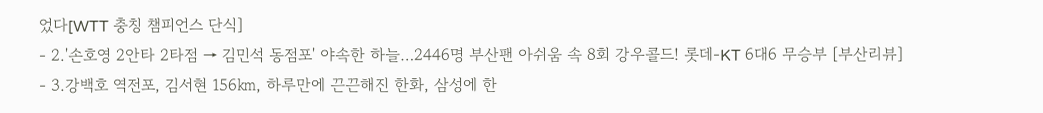었다[WTT 충칭 챔피언스 단식]
- 2.'손호영 2안타 2타점 → 김민석 동점포' 야속한 하늘…2446명 부산팬 아쉬움 속 8회 강우콜드! 롯데-KT 6대6 무승부 [부산리뷰]
- 3.강백호 역전포, 김서현 156㎞, 하루만에 끈끈해진 한화, 삼성에 한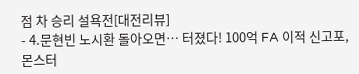점 차 승리 설욕전[대전리뷰]
- 4.문현빈 노시환 돌아오면… 터졌다! 100억 FA 이적 신고포, 몬스터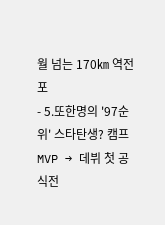월 넘는 170㎞ 역전포
- 5.또한명의 '97순위' 스타탄생? 캠프 MVP → 데뷔 첫 공식전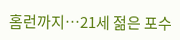홈런까지…21세 젊은 포수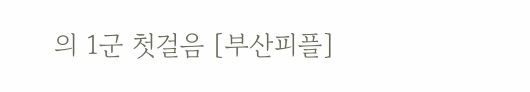의 1군 첫걸음 [부산피플]